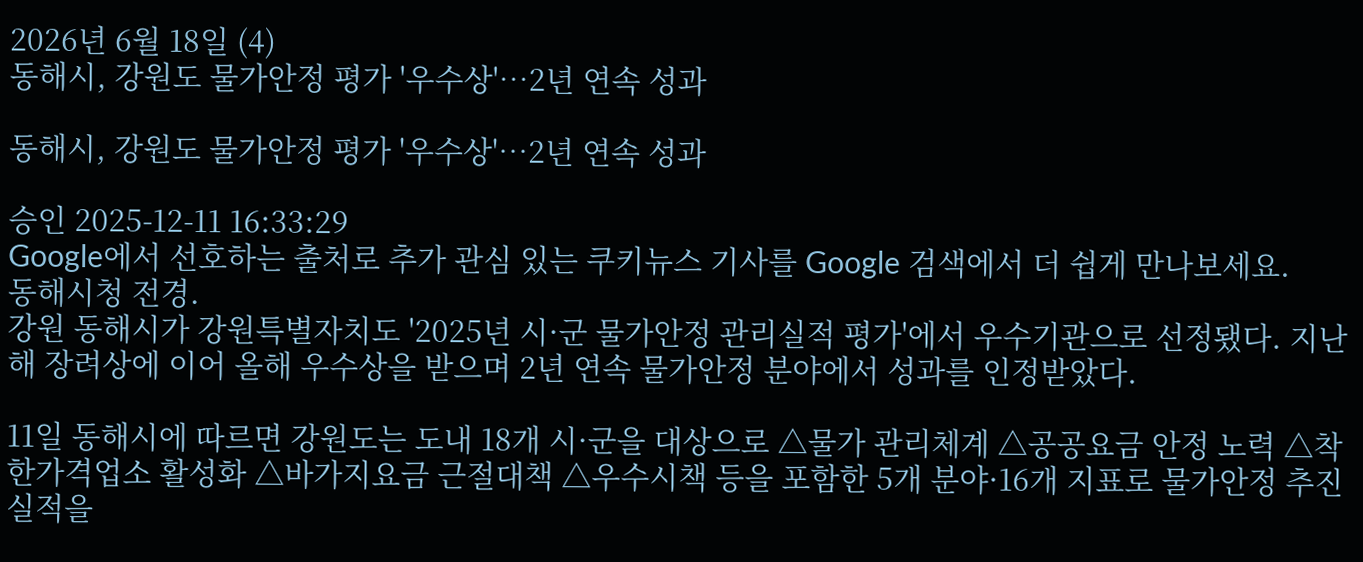2026년 6월 18일 (4)
동해시, 강원도 물가안정 평가 '우수상'…2년 연속 성과

동해시, 강원도 물가안정 평가 '우수상'…2년 연속 성과

승인 2025-12-11 16:33:29
Google에서 선호하는 출처로 추가 관심 있는 쿠키뉴스 기사를 Google 검색에서 더 쉽게 만나보세요.
동해시청 전경.
강원 동해시가 강원특별자치도 '2025년 시·군 물가안정 관리실적 평가'에서 우수기관으로 선정됐다. 지난해 장려상에 이어 올해 우수상을 받으며 2년 연속 물가안정 분야에서 성과를 인정받았다.

11일 동해시에 따르면 강원도는 도내 18개 시·군을 대상으로 △물가 관리체계 △공공요금 안정 노력 △착한가격업소 활성화 △바가지요금 근절대책 △우수시책 등을 포함한 5개 분야·16개 지표로 물가안정 추진 실적을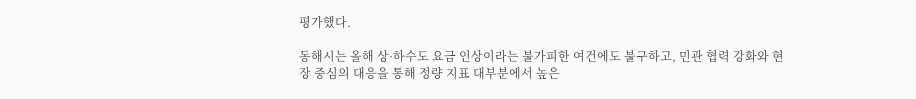평가했다.

동해시는 올해 상·하수도 요금 인상이라는 불가피한 여건에도 불구하고, 민관 협력 강화와 현장 중심의 대응을 통해 정량 지표 대부분에서 높은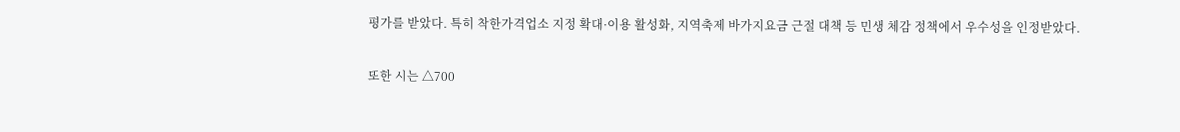평가를 받았다. 특히 착한가격업소 지정 확대·이용 활성화, 지역축제 바가지요금 근절 대책 등 민생 체감 정책에서 우수성을 인정받았다.

또한 시는 △700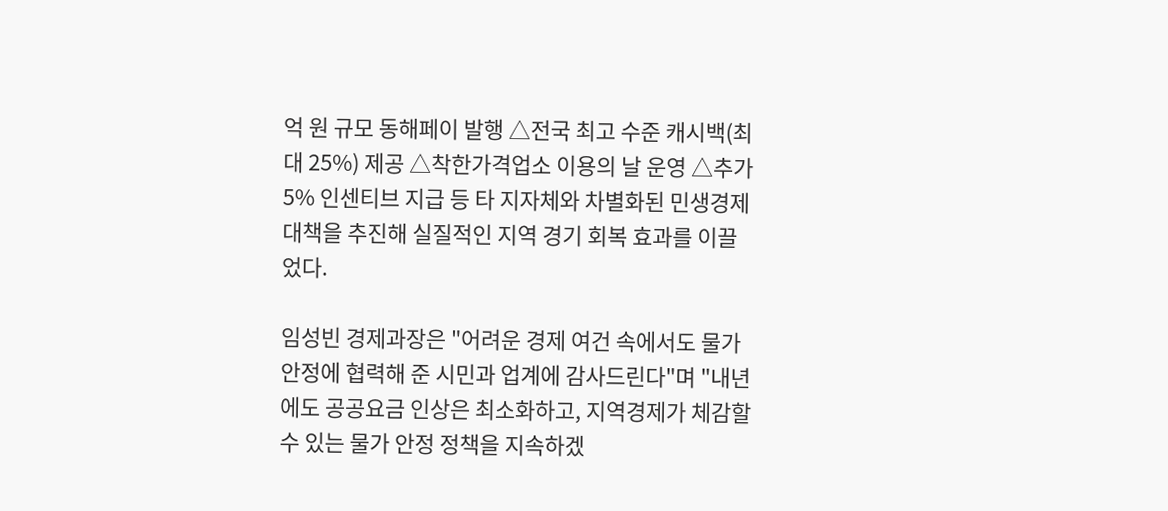억 원 규모 동해페이 발행 △전국 최고 수준 캐시백(최대 25%) 제공 △착한가격업소 이용의 날 운영 △추가 5% 인센티브 지급 등 타 지자체와 차별화된 민생경제 대책을 추진해 실질적인 지역 경기 회복 효과를 이끌었다.

임성빈 경제과장은 "어려운 경제 여건 속에서도 물가 안정에 협력해 준 시민과 업계에 감사드린다"며 "내년에도 공공요금 인상은 최소화하고, 지역경제가 체감할 수 있는 물가 안정 정책을 지속하겠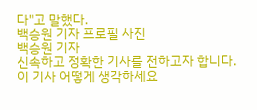다"고 말했다.
백승원 기자 프로필 사진
백승원 기자
신속하고 정확한 기사를 전하고자 합니다.
이 기사 어떻게 생각하세요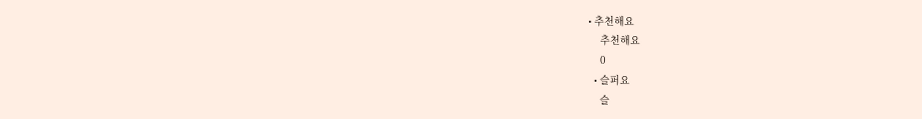• 추천해요
    추천해요
    0
  • 슬퍼요
    슬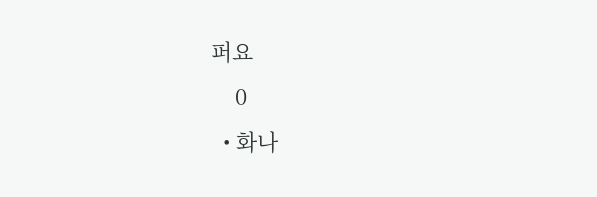퍼요
    0
  • 화나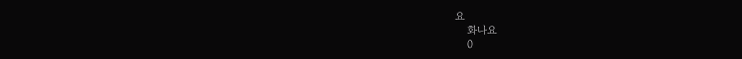요
    화나요
    0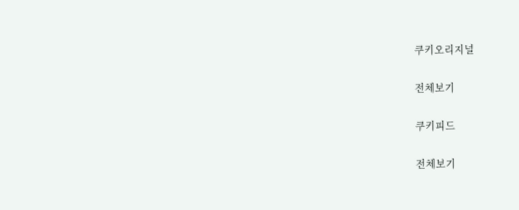쿠키오리지널

전체보기

쿠키피드

전체보기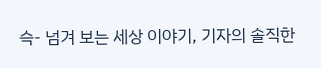슥- 넘겨 보는 세상 이야기, 기자의 솔직한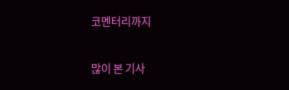코멘터리까지

많이 본 기사